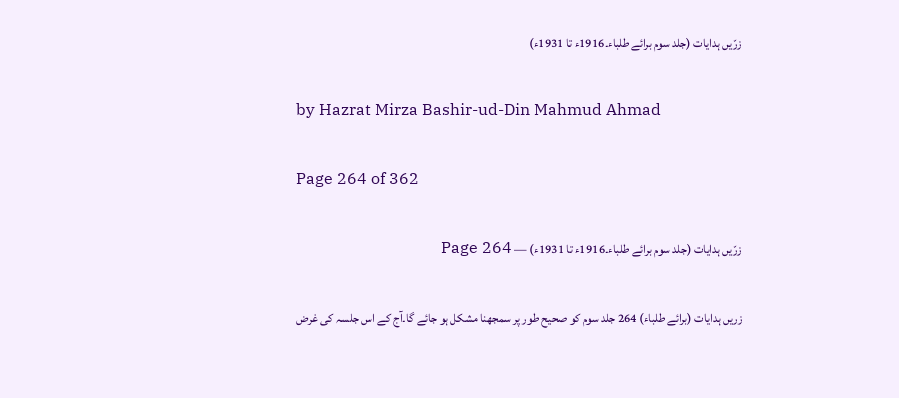زرّیں ہدایات (جلد سوم برائے طلباء۔1916ء تا 1931ء)

by Hazrat Mirza Bashir-ud-Din Mahmud Ahmad

Page 264 of 362

زرّیں ہدایات (جلد سوم برائے طلباء۔1916ء تا 1931ء) — Page 264

زریں ہدایات (برائے طلباء) 264 جلد سوم کو صحیح طور پر سمجھنا مشکل ہو جائے گا۔آج کے اس جلسہ کی غرض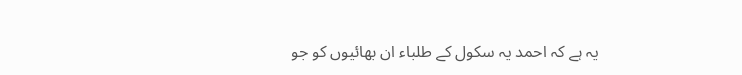یہ ہے کہ احمد یہ سکول کے طلباء ان بھائیوں کو جو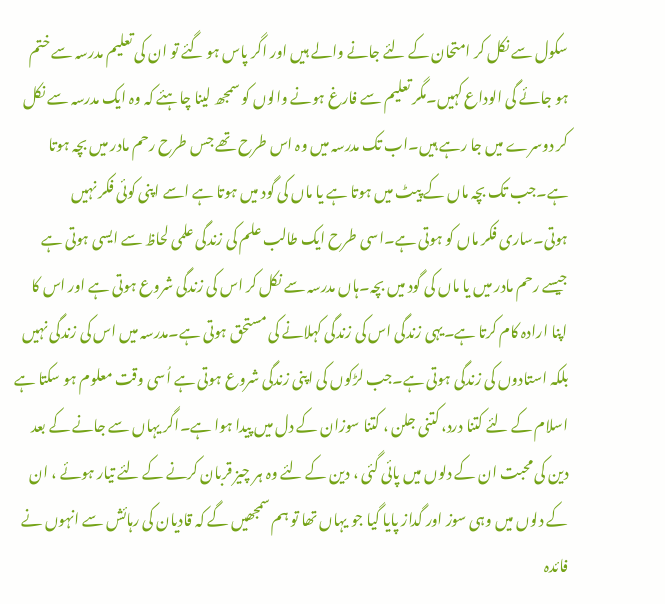سکول سے نکل کر امتحان کے لئے جانے والے ہیں اور اگر پاس ہو گئے تو ان کی تعلیم مدرسہ سے ختم ہو جائے گی الوداع کہیں۔مگر تعلیم سے فارغ ہونے والوں کو سمجھ لینا چاہئے کہ وہ ایک مدرسہ سے نکل کر دوسرے میں جا رہے ہیں۔اب تک مدرسہ میں وہ اس طرح تھے جس طرح رحم مادر میں بچہ ہوتا ہے۔جب تک بچہ ماں کے پیٹ میں ہوتا ہے یا ماں کی گود میں ہوتا ہے اسے اپنی کوئی فکر نہیں ہوتی۔ساری فکر ماں کو ہوتی ہے۔اسی طرح ایک طالب علم کی زندگی علمی لحاظ سے ایسی ہوتی ہے جیسے رحم مادر میں یا ماں کی گود میں بچہ۔ہاں مدرسہ سے نکل کر اس کی زندگی شروع ہوتی ہے اور اس کا اپنا ارادہ کام کرتا ہے۔یہی زندگی اس کی زندگی کہلانے کی مستحق ہوتی ہے۔مدرسہ میں اس کی زندگی نہیں بلکہ استادوں کی زندگی ہوتی ہے۔جب لڑکوں کی اپنی زندگی شروع ہوتی ہے اُسی وقت معلوم ہو سکتا ہے اسلام کے لئے کتنا درد، کتنی جلن ، کتنا سوزان کے دل میں پیدا ہوا ہے۔اگر یہاں سے جانے کے بعد دین کی محبت ان کے دلوں میں پائی گئی ، دین کے لئے وہ ہر چیز قربان کرنے کے لئے تیار ہوئے ، ان کے دلوں میں وہی سوز اور گداز پایا گیا جو یہاں تھا تو ہم سمجھیں گے کہ قادیان کی رہائش سے انہوں نے فائدہ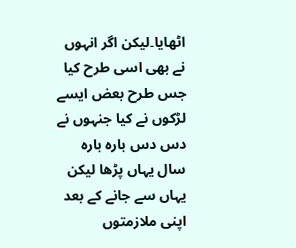اٹھایا۔لیکن اگر انہوں نے بھی اسی طرح کیا جس طرح بعض ایسے لڑکوں نے کیا جنہوں نے دس دس بارہ بارہ سال یہاں پڑھا لیکن یہاں سے جانے کے بعد اپنی ملازمتوں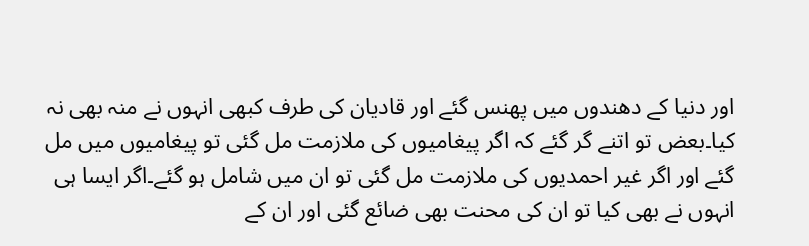اور دنیا کے دھندوں میں پھنس گئے اور قادیان کی طرف کبھی انہوں نے منہ بھی نہ کیا۔بعض تو اتنے گر گئے کہ اگر پیغامیوں کی ملازمت مل گئی تو پیغامیوں میں مل گئے اور اگر غیر احمدیوں کی ملازمت مل گئی تو ان میں شامل ہو گئے۔اگر ایسا ہی انہوں نے بھی کیا تو ان کی محنت بھی ضائع گئی اور ان کے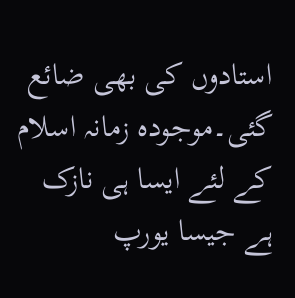استادوں کی بھی ضائع گئی۔موجودہ زمانہ اسلام کے لئے ایسا ہی نازک ہے جیسا یورپ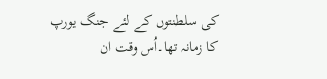کی سلطنتوں کے لئے جنگ یورپ کا زمانہ تھا۔اُس وقت ان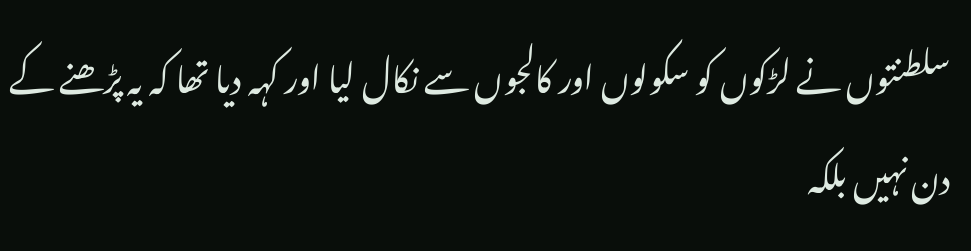سلطنتوں نے لڑکوں کو سکولوں اور کالجوں سے نکال لیا اور کہہ دیا تھا کہ یہ پڑھنے کے دن نہیں بلکہ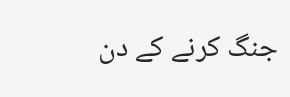جنگ کرنے کے دن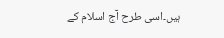ہیں۔اسی طرح آج اسلام کے